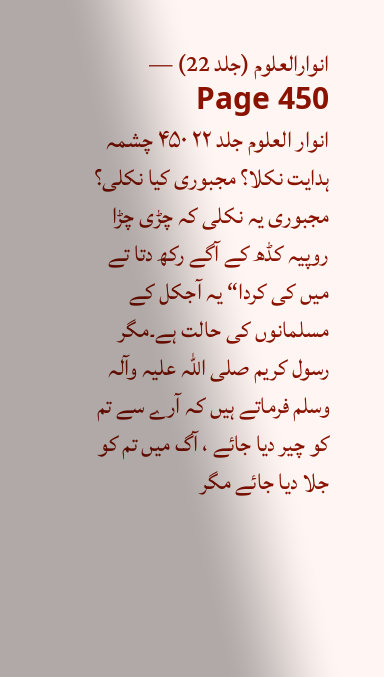انوارالعلوم (جلد 22) — Page 450
انوار العلوم جلد ۲۲ ۴۵۰ چشمہ ہدایت نکلا؟ مجبوری کیا نکلی؟ مجبوری یہ نکلی کہ چڑی چڑا روپیہ کڈھ کے آگے رکھ دتا تے میں کی کردا“ یہ آجکل کے مسلمانوں کی حالت ہے۔مگر رسول کریم صلی اللہ علیہ وآلہ وسلم فرماتے ہیں کہ آرے سے تم کو چیر دیا جائے ، آگ میں تم کو جلا دیا جائے مگر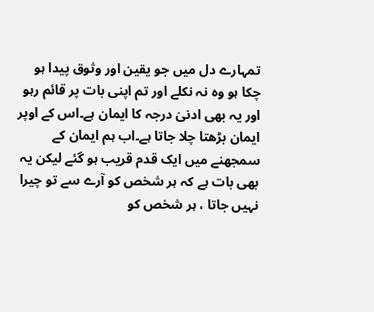تمہارے دل میں جو یقین اور وثوق پیدا ہو چکا ہو وہ نہ نکلے اور تم اپنی بات پر قائم رہو اور یہ بھی ادنیٰ درجہ کا ایمان ہے۔اس کے اوپر ایمان بڑھتا چلا جاتا ہے۔اب ہم ایمان کے سمجھنے میں ایک قدم قریب ہو گئے لیکن یہ بھی بات ہے کہ ہر شخص کو آرے سے تو چیرا نہیں جاتا ، ہر شخص کو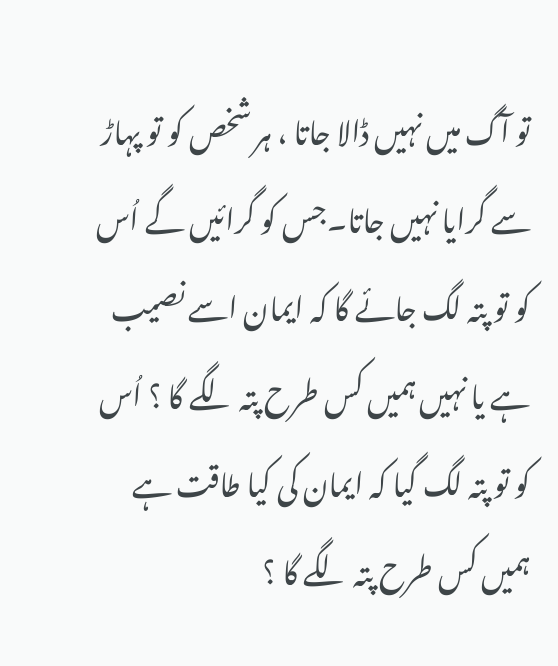تو آگ میں نہیں ڈالا جاتا ، ہر شخص کو تو پہاڑ سے گرایا نہیں جاتا۔جس کو گرائیں گے اُس کو تو پتہ لگ جائے گا کہ ایمان اسے نصیب ہے یا نہیں ہمیں کس طرح پتہ لگے گا ؟ اُس کو تو پتہ لگ گیا کہ ایمان کی کیا طاقت ہے ہمیں کس طرح پتہ لگے گا ؟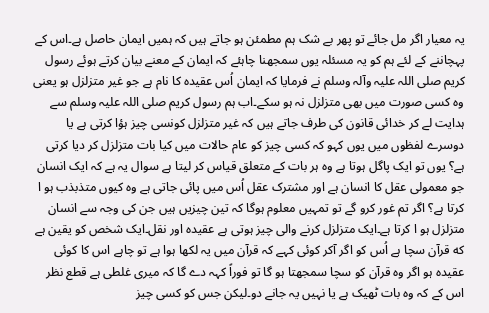یہ معیار اگر مل جائے تو پھر بے شک ہم مطمئن ہو جاتے ہیں کہ ہمیں ایمان حاصل ہے۔اس کے پہچاننے کے لئے ہم کو یہ مسئلہ یوں سمجھنا چاہئے کہ ایمان کے معنے بیان کرتے ہوئے رسول کریم صلی اللہ علیہ وآلہ وسلم نے فرمایا کہ ایمان اُس عقیدہ کا نام ہے جو غیر متزلزل ہو یعنی وہ کسی صورت میں بھی متزلزل نہ ہو سکے۔اب ہم رسول کریم صلی اللہ علیہ وسلم سے ہدایت لے کر خدائی قانون کی طرف جاتے ہیں کہ غیر متزلزل کونسی چیز ہؤا کرتی ہے یا دوسرے لفظوں میں یوں کہو کہ کسی چیز کو عام حالات میں کیا بات متزلزل کر دیا کرتی ہے؟ یوں تو ایک پاگل ہوتا ہے وہ ہر بات کے متعلق قیاس کر لیتا ہے سوال یہ ہے کہ ایک انسان جو معمولی عقل کا انسان ہے اور مشترک عقل اُس میں پائی جاتی ہے وہ کیوں متذبذب ہو ا کرتا ہے؟ اگر تم غور کرو گے تو تمہیں معلوم ہوگا کہ تین چیزیں ہیں جن کی وجہ سے انسان متزلزل ہو ا کرتا ہے۔ایک متزلزل کرنے والی چیز ہوتی ہے عقیدہ اور نقل۔ایک شخص کو یقین ہے که قرآن سچا ہے اُس کو اگر آکر کوئی کہے کہ قرآن میں یہ لکھا ہوا ہے تو چاہے اس کا کوئی عقیدہ ہو اگر وہ قرآن کو سچا سمجھتا ہو گا تو فوراً کہہ دے گا کہ میری غلطی ہے قطع نظر اس کے کہ وہ بات ٹھیک ہے یا نہیں یہ جانے دو۔لیکن جس کو کسی چیز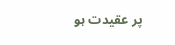پر عقیدت ہو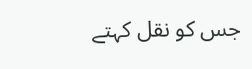جس کو نقل کہتے